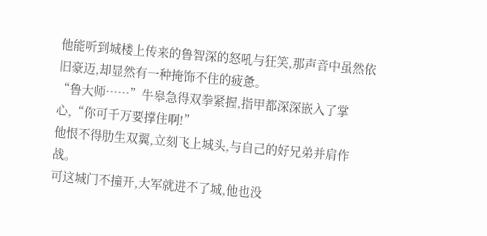他能听到城楼上传来的鲁智深的怒吼与狂笑,那声音中虽然依旧豪迈,却显然有一种掩饰不住的疲惫。
“鲁大师……”牛皋急得双拳紧握,指甲都深深嵌入了掌心,“你可千万要撑住啊!”
他恨不得肋生双翼,立刻飞上城头,与自己的好兄弟并肩作战。
可这城门不撞开,大军就进不了城,他也没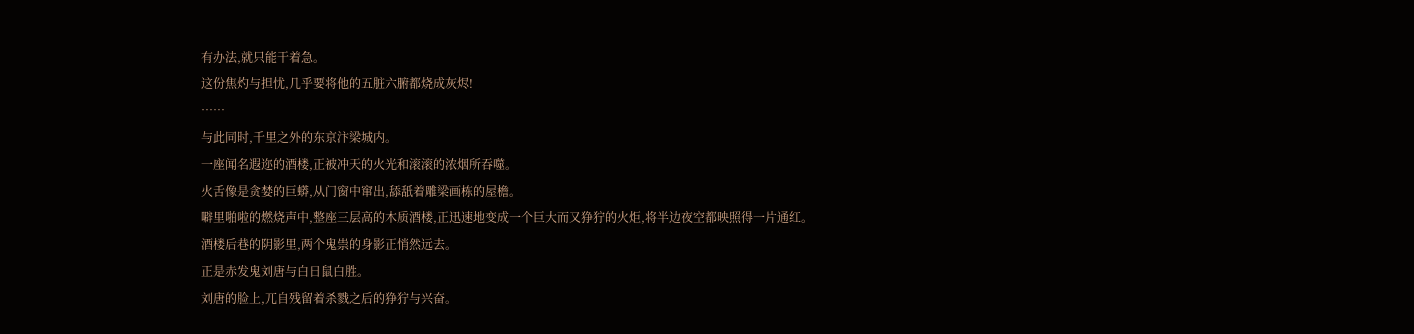有办法,就只能干着急。
这份焦灼与担忧,几乎要将他的五脏六腑都烧成灰烬!
……
与此同时,千里之外的东京汴梁城内。
一座闻名遐迩的酒楼,正被冲天的火光和滚滚的浓烟所吞噬。
火舌像是贪婪的巨蟒,从门窗中窜出,舔舐着雕梁画栋的屋檐。
噼里啪啦的燃烧声中,整座三层高的木质酒楼,正迅速地变成一个巨大而又狰狞的火炬,将半边夜空都映照得一片通红。
酒楼后巷的阴影里,两个鬼祟的身影正悄然远去。
正是赤发鬼刘唐与白日鼠白胜。
刘唐的脸上,兀自残留着杀戮之后的狰狞与兴奋。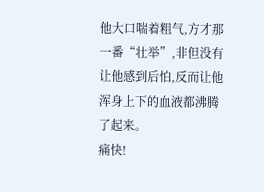他大口喘着粗气,方才那一番“壮举”,非但没有让他感到后怕,反而让他浑身上下的血液都沸腾了起来。
痛快!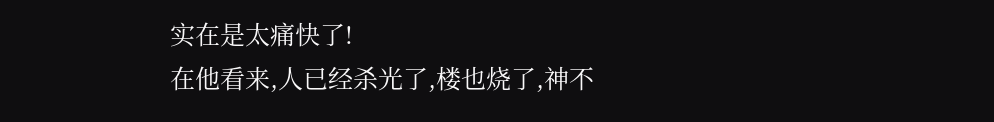实在是太痛快了!
在他看来,人已经杀光了,楼也烧了,神不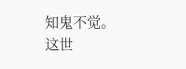知鬼不觉。
这世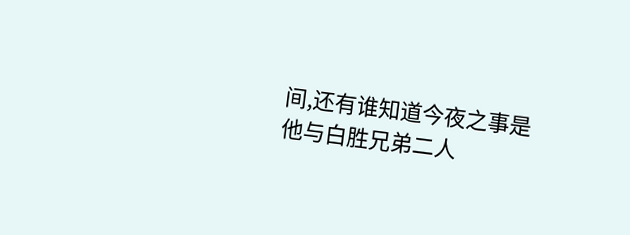间,还有谁知道今夜之事是他与白胜兄弟二人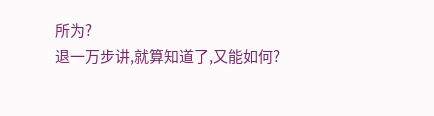所为?
退一万步讲,就算知道了,又能如何?